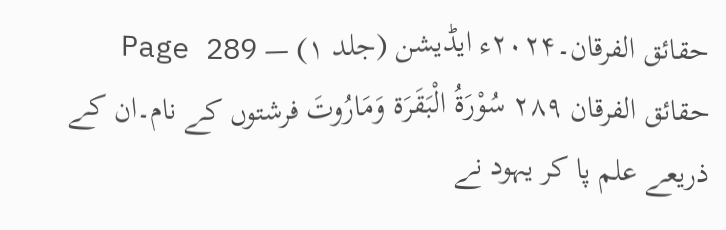حقائق الفرقان۔۲۰۲۴ء ایڈیشن (جلد ۱) — Page 289
حقائق الفرقان ۲۸۹ سُوْرَةُ الْبَقَرَة وَمَارُوتَ فرشتوں کے نام۔ان کے ذریعے علم پا کر یہود نے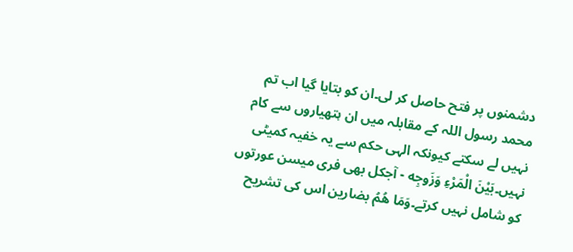دشمنوں پر فتح حاصل کر لی۔ان کو بتایا گیا اب تم محمد رسول اللہ کے مقابلہ میں ان ہتھیاروں سے کام نہیں لے سکتے کیونکہ الہی حکم سے یہ خفیہ کمیٹی نہیں۔بَيْنَ الْمَرْءِ وَزَوجِه - آجکل بھی فری میسن عورتوں کو شامل نہیں کرتے۔وَمَا هُمُ بضارين اس کی تشریح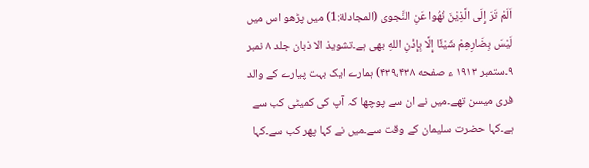اَلَمْ تَرَ إِلَى الَّذِيْنَ نُهُوا عَنِ النَّجوى (المجادلة:1) میں پڑھو اس میں لَيْسَ بِضَارِهِمْ شَيْئًا إِلَّا بِإِذْنِ اللهِ بھی ہے۔تشویذ الا ذبان جلد ۸ نمبر ۹۔ستمبر ۱۹۱۳ ء صفحه ۴۳۹،۴۳۸) ہمارے ایک بہت پیارے کے والد فری میسن تھے۔میں نے ان سے پوچھا کہ آپ کی کمیٹی کب سے ہے۔کہا حضرت سلیمان کے وقت سے۔میں نے کہا پھر کب سے۔کہا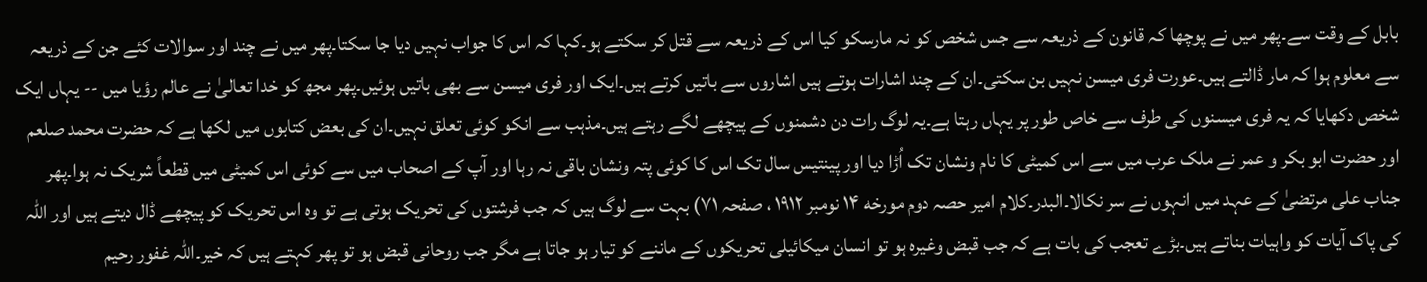بابل کے وقت سے۔پھر میں نے پوچھا کہ قانون کے ذریعہ سے جس شخص کو نہ مارسکو کیا اس کے ذریعہ سے قتل کر سکتے ہو۔کہا کہ اس کا جواب نہیں دیا جا سکتا۔پھر میں نے چند اور سوالات کئے جن کے ذریعہ سے معلوم ہوا کہ مار ڈالتے ہیں۔عورت فری میسن نہیں بن سکتی۔ان کے چند اشارات ہوتے ہیں اشاروں سے باتیں کرتے ہیں۔ایک اور فری میسن سے بھی باتیں ہوئیں۔پھر مجھ کو خدا تعالیٰ نے عالم رؤیا میں -- یہاں ایک شخص دکھایا کہ یہ فری میسنوں کی طرف سے خاص طور پر یہاں رہتا ہے۔یہ لوگ رات دن دشمنوں کے پیچھے لگے رہتے ہیں۔مذہب سے انکو کوئی تعلق نہیں۔ان کی بعض کتابوں میں لکھا ہے کہ حضرت محمد صلعم اور حضرت ابو بکر و عمر نے ملک عرب میں سے اس کمیٹی کا نام ونشان تک اُڑا دیا اور پینتیس سال تک اس کا کوئی پتہ ونشان باقی نہ رہا اور آپ کے اصحاب میں سے کوئی اس کمیٹی میں قطعاً شریک نہ ہوا۔پھر جناب علی مرتضیٰ کے عہد میں انہوں نے سر نکالا۔البدر۔کلام امیر حصہ دوم مورخه ۱۴ نومبر ۱۹۱۲ ، صفحہ ۷۱) بہت سے لوگ ہیں کہ جب فرشتوں کی تحریک ہوتی ہے تو وہ اس تحریک کو پیچھے ڈال دیتے ہیں اور اللہ کی پاک آیات کو واہیات بناتے ہیں۔بڑے تعجب کی بات ہے کہ جب قبض وغیرہ ہو تو انسان میکائیلی تحریکوں کے ماننے کو تیار ہو جاتا ہے مگر جب روحانی قبض ہو تو پھر کہتے ہیں کہ خیر۔اللہ غفور رحیم